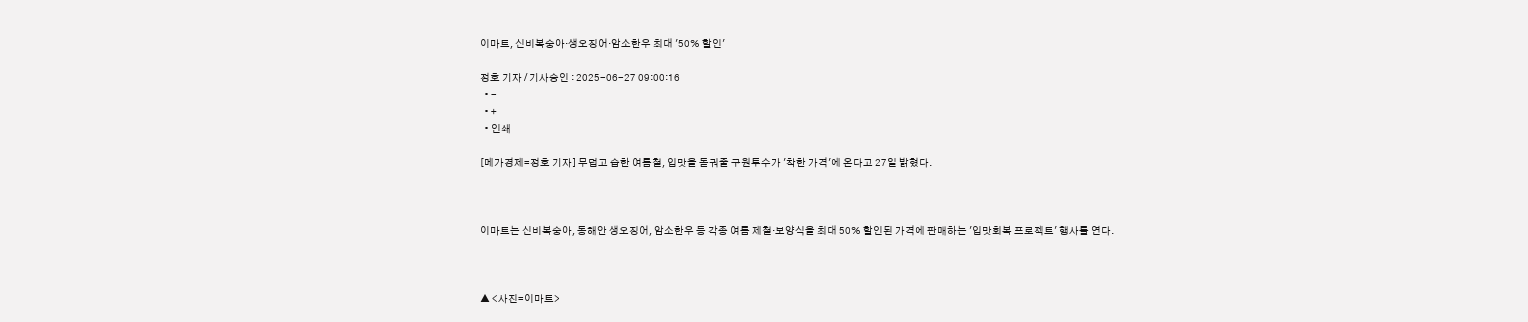이마트, 신비복숭아·생오징어·암소한우 최대 '50% 할인'

정호 기자 / 기사승인 : 2025-06-27 09:00:16
  • -
  • +
  • 인쇄

[메가경제=정호 기자] 무덥고 습한 여름철, 입맛을 돋궈줄 구원투수가 '착한 가격'에 온다고 27일 밝혔다.



이마트는 신비복숭아, 동해안 생오징어, 암소한우 등 각종 여름 제철·보양식을 최대 50% 할인된 가격에 판매하는 '입맛회복 프로젝트' 행사를 연다.



▲ <사진=이마트>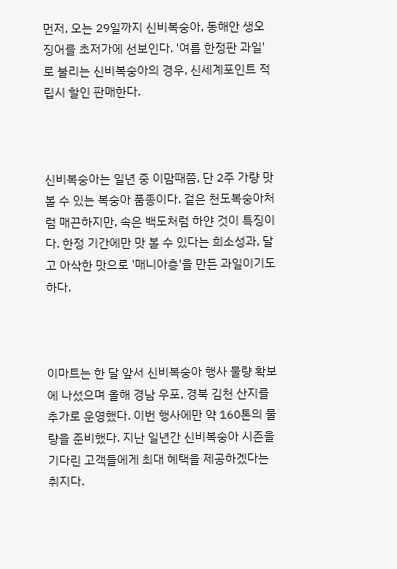먼저, 오는 29일까지 신비복숭아, 동해안 생오징어를 초저가에 선보인다. '여름 한정판 과일'로 불리는 신비복숭아의 경우, 신세계포인트 적립시 할인 판매한다.



신비복숭아는 일년 중 이맘때쯤, 단 2주 가량 맛볼 수 있는 복숭아 품종이다. 겉은 천도복숭아처럼 매끈하지만, 속은 백도처럼 하얀 것이 특징이다. 한정 기간에만 맛 볼 수 있다는 희소성과, 달고 아삭한 맛으로 '매니아층'을 만든 과일이기도 하다.



이마트는 한 달 앞서 신비복숭아 행사 물량 확보에 나섰으며 올해 경남 우포, 경북 김천 산지를 추가로 운영했다. 이번 행사에만 약 160톤의 물량을 준비했다. 지난 일년간 신비복숭아 시즌을 기다린 고객들에게 최대 혜택을 제공하겠다는 취지다.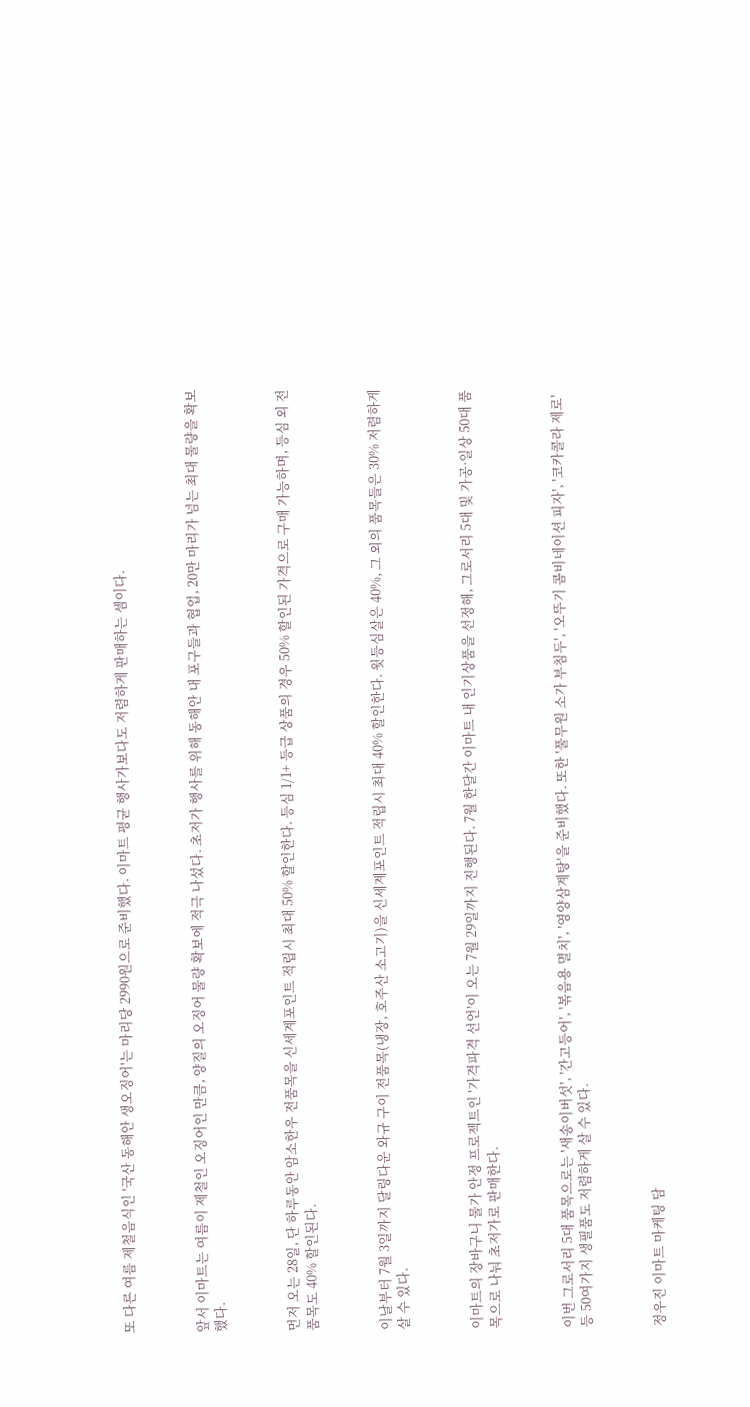또 다른 여름 제철음식인 '국산 동해안 생오징어'는 마리당 2990원으로 준비했다. 이마트 평균 행사가보다도 저렴하게 판매하는 셈이다.



앞서 이마트는 여름이 제철인 오징어인 만큼, 양질의 오징어 물량 확보에 적극 나섰다. 초저가 행사를 위해 동해안 내 포구들과 협업, 20만 마리가 넘는 최대 물량을 확보했다.



먼저 오는 28일, 단 하루동안 암소한우 전품목을 신세계포인트 적립시 최대 50% 할인한다. 등심 1/1+ 등급 상품의 경우 50% 할인된 가격으로 구매 가능하며, 등심 외 전품목도 40% 할인된다.



이날부터 7월 3일까지 달링다운 와규 구이 전품목(냉장, 호주산 소고기)을 신세계포인트 적립시 최대 40% 할인한다. 윗등심살은 40%, 그 외의 품목들은 30% 저렴하게 살 수 있다.



이마트의 장바구니 물가 안정 프로젝트인 '가격파격 선언'이 오는 7월 29일까지 진행된다. 7월 한달간 이마트 내 인기상품을 선정해, 그로서리 5대 및 가공·일상 50대 품목으로 나눠 초저가로 판매한다.



이번 그로서리 5대 품목으로는 '새송이버섯', '간고등어', '볶음용 멸치', '영양삼계탕'을 준비했다. 또한 '풀무원 소가 부침두', '오뚜기 콤비네이션 피자', '코카콜라 제로' 등 50여가지 생필품도 저렴하게 살 수 있다.



정우진 이마트 마케팅 담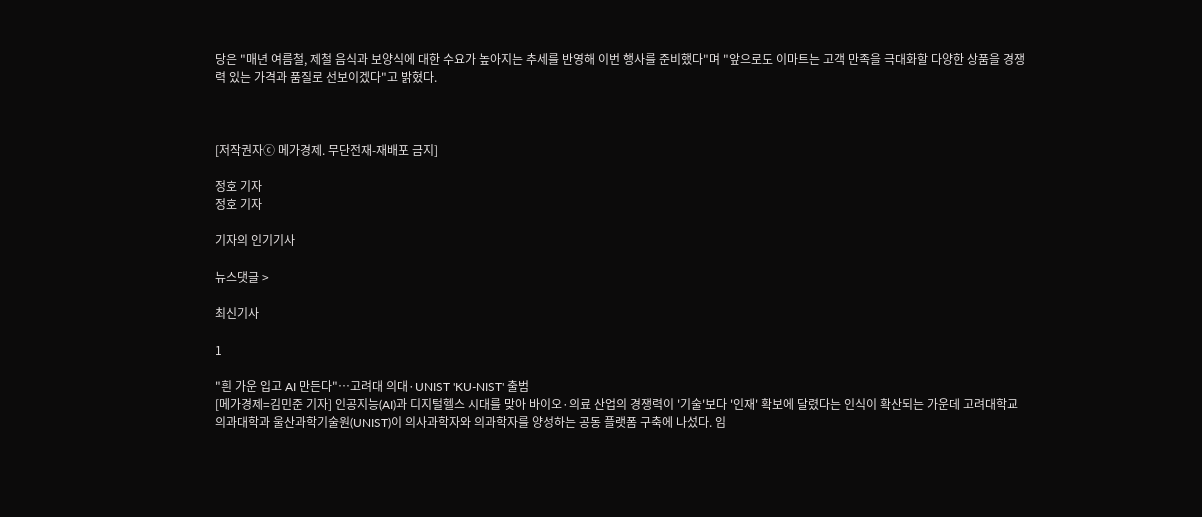당은 "매년 여름철, 제철 음식과 보양식에 대한 수요가 높아지는 추세를 반영해 이번 행사를 준비했다"며 "앞으로도 이마트는 고객 만족을 극대화할 다양한 상품을 경쟁력 있는 가격과 품질로 선보이겠다"고 밝혔다.



[저작권자ⓒ 메가경제. 무단전재-재배포 금지]

정호 기자
정호 기자

기자의 인기기사

뉴스댓글 >

최신기사

1

"흰 가운 입고 AI 만든다"…고려대 의대·UNIST 'KU-NIST' 출범
[메가경제=김민준 기자] 인공지능(AI)과 디지털헬스 시대를 맞아 바이오·의료 산업의 경쟁력이 '기술'보다 '인재' 확보에 달렸다는 인식이 확산되는 가운데 고려대학교 의과대학과 울산과학기술원(UNIST)이 의사과학자와 의과학자를 양성하는 공동 플랫폼 구축에 나섰다. 임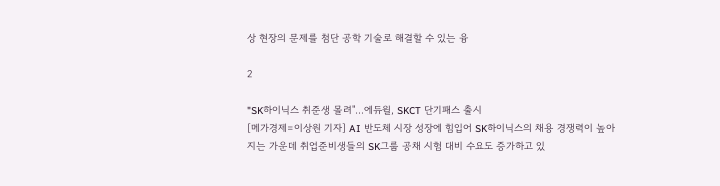상 현장의 문제를 첨단 공학 기술로 해결할 수 있는 융

2

"SK하이닉스 취준생 몰려"…에듀윌, SKCT 단기패스 출시
[메가경제=이상원 기자] AI 반도체 시장 성장에 힘입어 SK하이닉스의 채용 경쟁력이 높아지는 가운데 취업준비생들의 SK그룹 공채 시험 대비 수요도 증가하고 있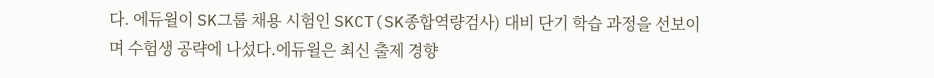다. 에듀윌이 SK그룹 채용 시험인 SKCT(SK종합역량검사) 대비 단기 학습 과정을 선보이며 수험생 공략에 나섰다.에듀윌은 최신 출제 경향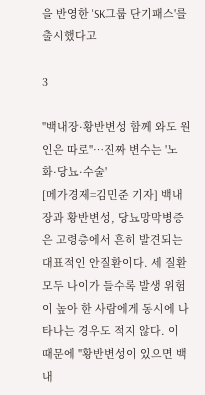을 반영한 'SK그룹 단기패스'를 출시했다고

3

"백내장·황반변성 함께 와도 원인은 따로"…진짜 변수는 '노화·당뇨·수술'
[메가경제=김민준 기자] 백내장과 황반변성, 당뇨망막병증은 고령층에서 흔히 발견되는 대표적인 안질환이다. 세 질환 모두 나이가 들수록 발생 위험이 높아 한 사람에게 동시에 나타나는 경우도 적지 않다. 이 때문에 "황반변성이 있으면 백내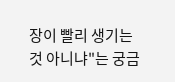장이 빨리 생기는 것 아니냐"는 궁금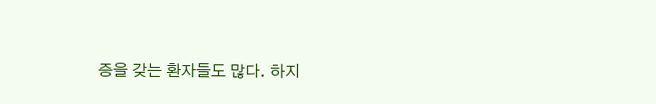증을 갖는 환자들도 많다. 하지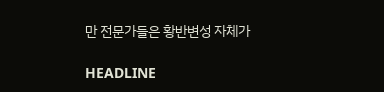만 전문가들은 황반변성 자체가

HEADLINE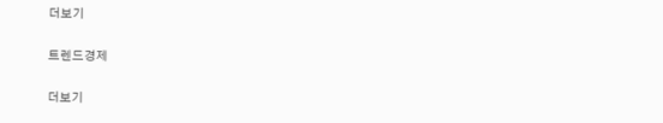더보기

트렌드경제

더보기